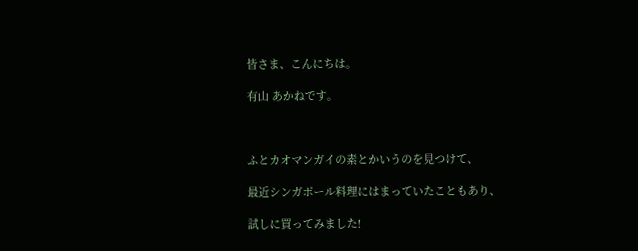皆さま、こんにちは。

有山 あかねです。



ふとカオマンガイの素とかいうのを見つけて、

最近シンガポール料理にはまっていたこともあり、

試しに買ってみました!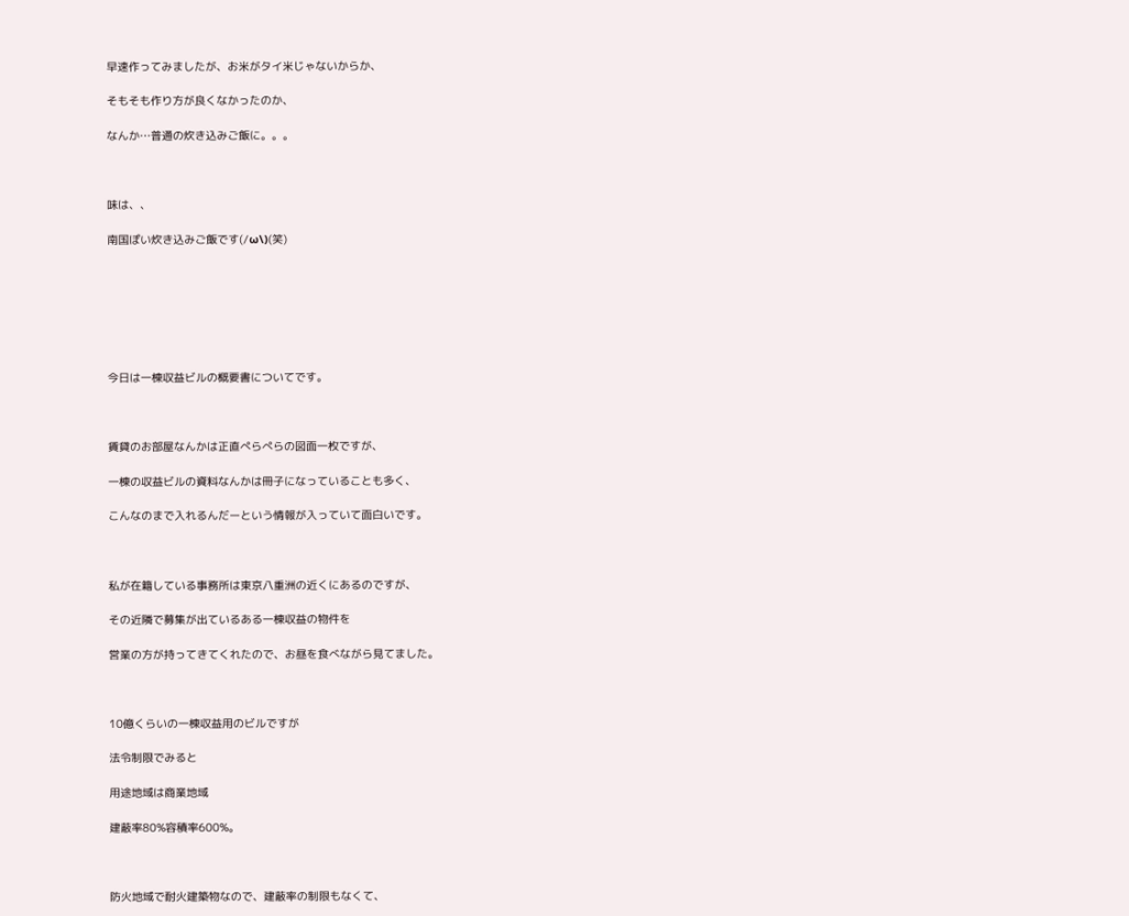早速作ってみましたが、お米がタイ米じゃないからか、

そもそも作り方が良くなかったのか、

なんか…普通の炊き込みご飯に。。。



味は、、

南国ぽい炊き込みご飯です(/ω\)(笑)







今日は一棟収益ビルの概要書についてです。



賃貸のお部屋なんかは正直ぺらぺらの図面一枚ですが、

一棟の収益ビルの資料なんかは冊子になっていることも多く、

こんなのまで入れるんだーという情報が入っていて面白いです。



私が在籍している事務所は東京八重洲の近くにあるのですが、

その近隣で募集が出ているある一棟収益の物件を

営業の方が持ってきてくれたので、お昼を食べながら見てました。



10億くらいの一棟収益用のビルですが

法令制限でみると

用途地域は商業地域

建蔽率80%容積率600%。



防火地域で耐火建築物なので、建蔽率の制限もなくて、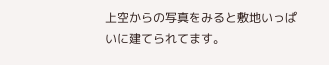上空からの写真をみると敷地いっぱいに建てられてます。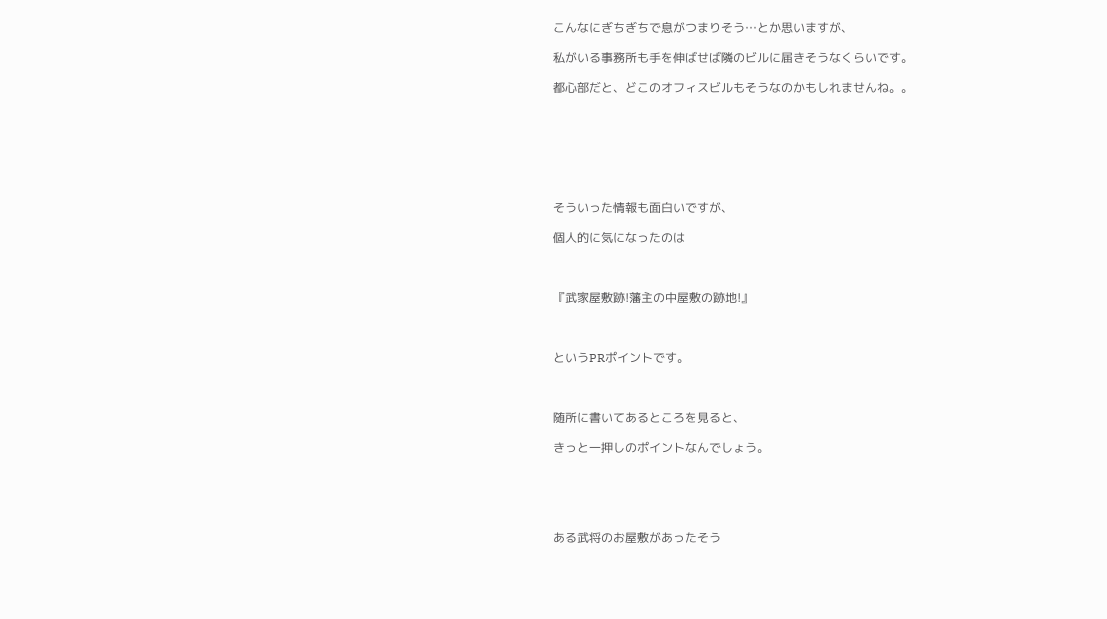こんなにぎちぎちで息がつまりそう…とか思いますが、

私がいる事務所も手を伸ばせば隣のビルに届きそうなくらいです。

都心部だと、どこのオフィスビルもそうなのかもしれませんね。。







そういった情報も面白いですが、

個人的に気になったのは



『武家屋敷跡!藩主の中屋敷の跡地!』



というPRポイントです。



随所に書いてあるところを見ると、

きっと一押しのポイントなんでしょう。





ある武将のお屋敷があったそう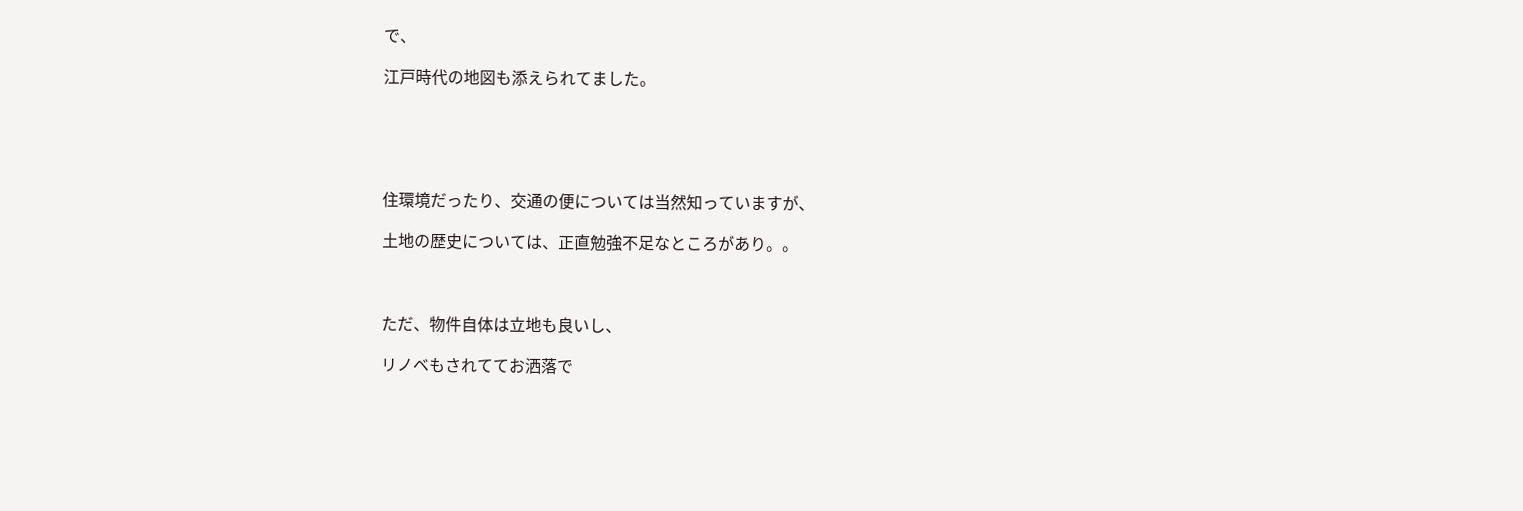で、

江戸時代の地図も添えられてました。





住環境だったり、交通の便については当然知っていますが、

土地の歴史については、正直勉強不足なところがあり。。



ただ、物件自体は立地も良いし、

リノベもされててお洒落で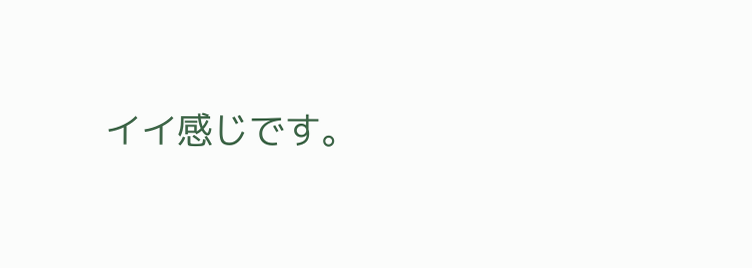イイ感じです。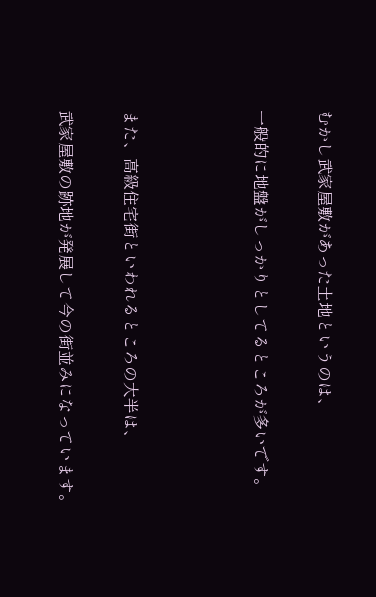むかし武家屋敷があった土地というのは、

一般的に地盤がしっかりとしてるところが多いです。



また、高級住宅街といわれるところの大半は、

武家屋敷の跡地が発展して今の街並みになっています。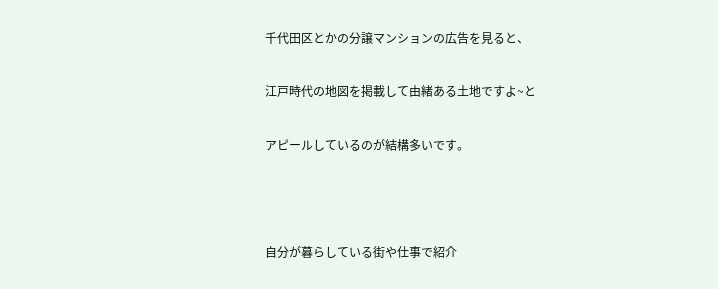千代田区とかの分譲マンションの広告を見ると、

江戸時代の地図を掲載して由緒ある土地ですよ~と

アピールしているのが結構多いです。



自分が暮らしている街や仕事で紹介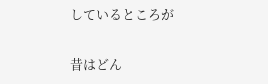しているところが

昔はどん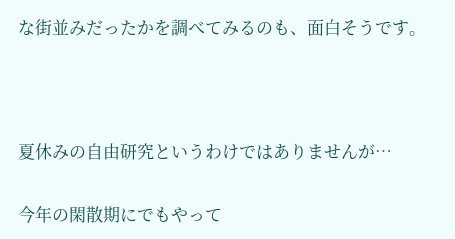な街並みだったかを調べてみるのも、面白そうです。



夏休みの自由研究というわけではありませんが…

今年の閑散期にでもやって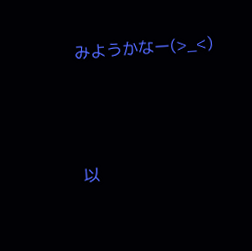みようかなー(>_<)





以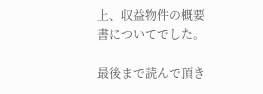上、収益物件の概要書についてでした。

最後まで読んで頂き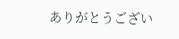ありがとうござい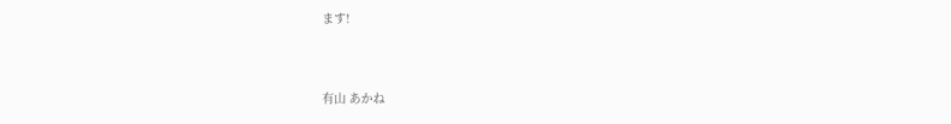ます!



有山 あかね